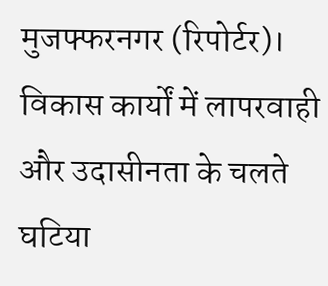मुजफ्फरनगर (रिपोर्टर)। विकास कार्यों में लापरवाही और उदासीनता के चलते घटिया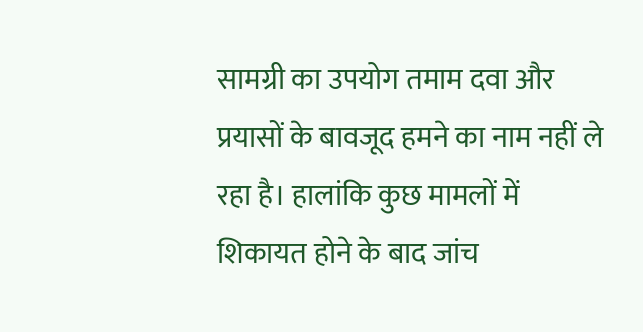सामग्री का उपयोग तमाम दवा और प्रयासों के बावजूद हमने का नाम नहीं ले रहा है। हालांकि कुछ मामलों में शिकायत होने के बाद जांच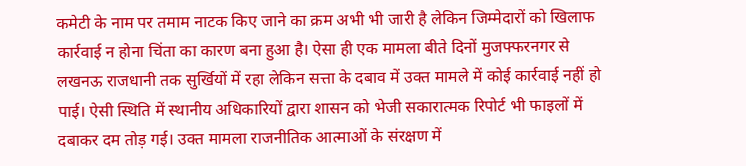कमेटी के नाम पर तमाम नाटक किए जाने का क्रम अभी भी जारी है लेकिन जिम्मेदारों को खिलाफ कार्रवाई न होना चिंता का कारण बना हुआ है। ऐसा ही एक मामला बीते दिनों मुजफ्फरनगर से लखनऊ राजधानी तक सुर्खियों में रहा लेकिन सत्ता के दबाव में उक्त मामले में कोई कार्रवाई नहीं हो पाई। ऐसी स्थिति में स्थानीय अधिकारियों द्वारा शासन को भेजी सकारात्मक रिपोर्ट भी फाइलों में दबाकर दम तोड़ गई। उक्त मामला राजनीतिक आत्माओं के संरक्षण में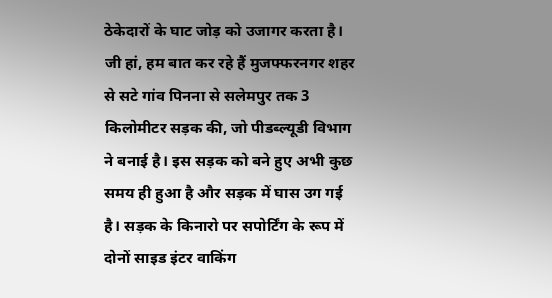ठेकेदारों के घाट जोड़ को उजागर करता है।
जी हां, हम बात कर रहे हैं मुजफ्फरनगर शहर से सटे गांव पिनना से सलेमपुर तक 3 किलोमीटर सड़क की, जो पीडब्ल्यूडी विभाग ने बनाई है। इस सड़क को बने हुए अभी कुछ समय ही हुआ है और सड़क में घास उग गई है। सड़क के किनारो पर सपोर्टिंग के रूप में दोनों साइड इंटर वाकिंग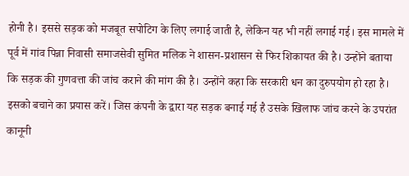होनी है। इससे सड़क को मजबूत सपोटिग के लिए लगाई जाती है, लेकिन यह भी नहीं लगाई गई। इस मामले में पूर्व में गांव पिन्ना निवासी समाजसेवी सुमित मलिक ने शासन-प्रशासन से फिर शिकायत की है। उन्होंने बताया कि सड़क की गुणवत्ता की जांच कराने की मांग की है। उन्होंने कहा कि सरकारी धन का दुरुपयोग हो रहा है। इसको बचाने का प्रयास करें। जिस कंपनी के द्वारा यह सड़क बनाई गई है उसके खिलाफ जांच करने के उपरांत कानूनी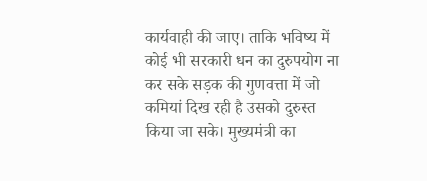कार्यवाही की जाए। ताकि भविष्य में कोई भी सरकारी धन का दुरुपयोग ना कर सके सड़क की गुणवत्ता में जो कमियां दिख रही है उसको दुरुस्त किया जा सके। मुख्यमंत्री का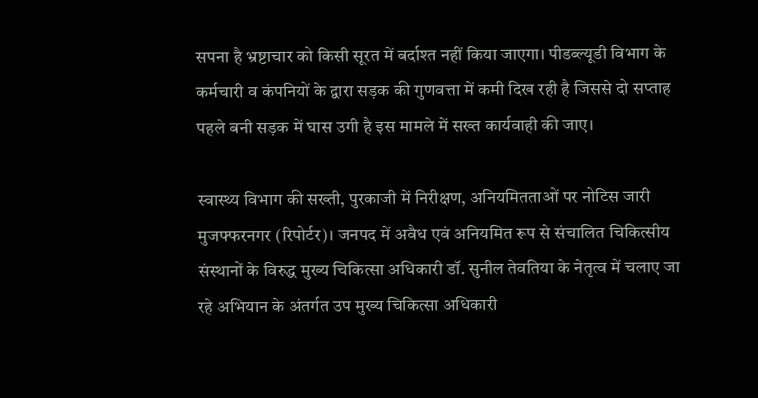सपना है भ्रष्टाचार को किसी सूरत में बर्दाश्त नहीं किया जाएगा। पीडब्ल्यूडी विभाग के कर्मचारी व कंपनियों के द्वारा सड़क की गुणवत्ता में कमी दिख रही है जिससे दो सप्ताह पहले बनी सड़क में घास उगी है इस मामले में सख्त कार्यवाही की जाए।

स्वास्थ्य विभाग की सख्ती, पुरकाजी में निरीक्षण, अनियमितताओं पर नोटिस जारी
मुजफ्फरनगर (रिपोर्टर)। जनपद में अवैध एवं अनियमित रूप से संचालित चिकित्सीय संस्थानों के विरुद्ध मुख्य चिकित्सा अधिकारी डॉ. सुनील तेवतिया के नेतृत्व में चलाए जा रहे अभियान के अंतर्गत उप मुख्य चिकित्सा अधिकारी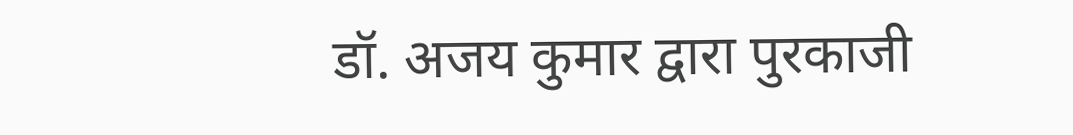डॉ. अजय कुमार द्वारा पुरकाजी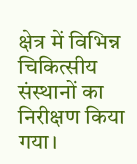क्षेत्र में विभिन्न चिकित्सीय संस्थानों का निरीक्षण किया गया।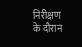निरीक्षण के दौरान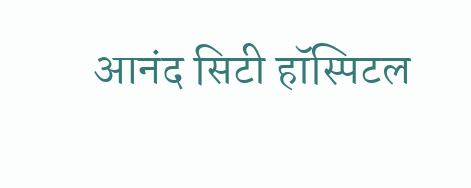आनंद सिटी हॉस्पिटल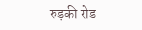रुड़की रोड